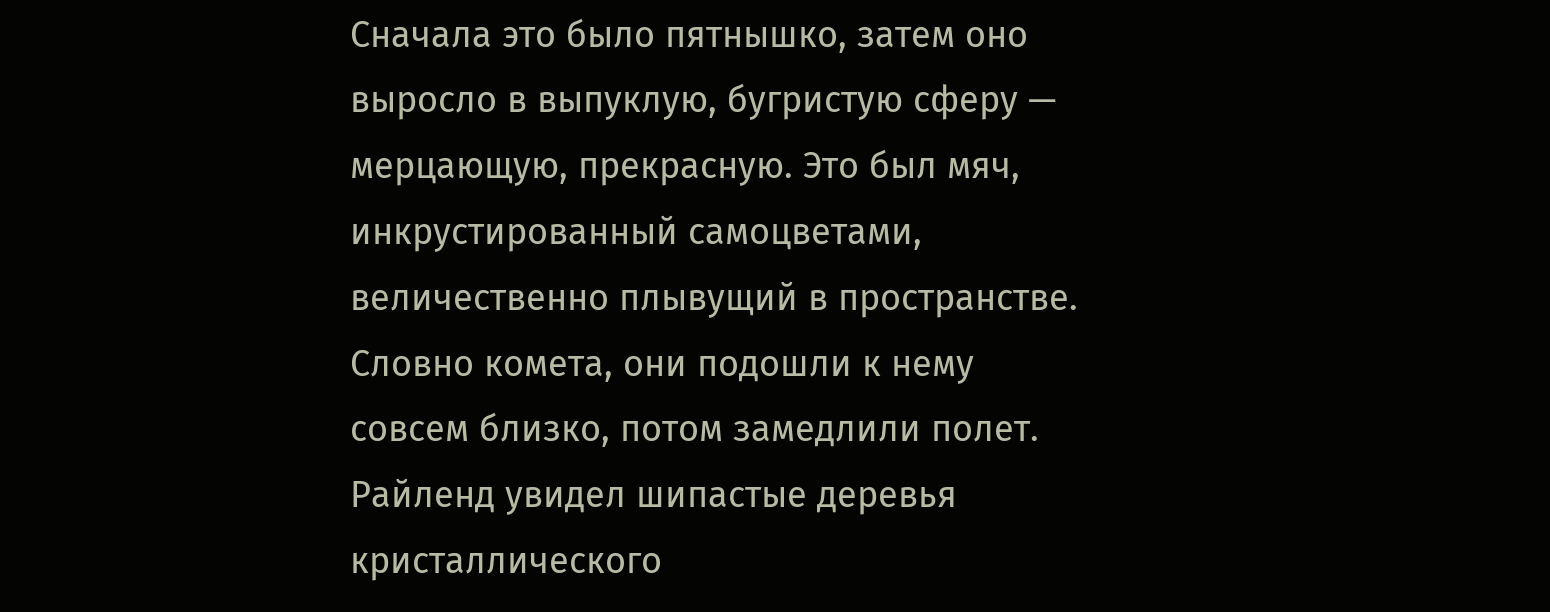Сначала это было пятнышко, затем оно выросло в выпуклую, бугристую сферу — мерцающую, прекрасную. Это был мяч, инкрустированный самоцветами, величественно плывущий в пространстве.
Словно комета, они подошли к нему совсем близко, потом замедлили полет. Райленд увидел шипастые деревья кристаллического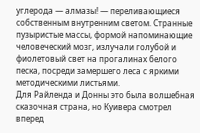углерода — алмазы! — переливающиеся собственным внутренним светом. Странные пузыристые массы, формой напоминающие человеческий мозг, излучали голубой и фиолетовый свет на прогалинах белого песка, посреди замершего леса с яркими методическими листьями.
Для Райленда и Донны это была волшебная сказочная страна, но Куивера смотрел вперед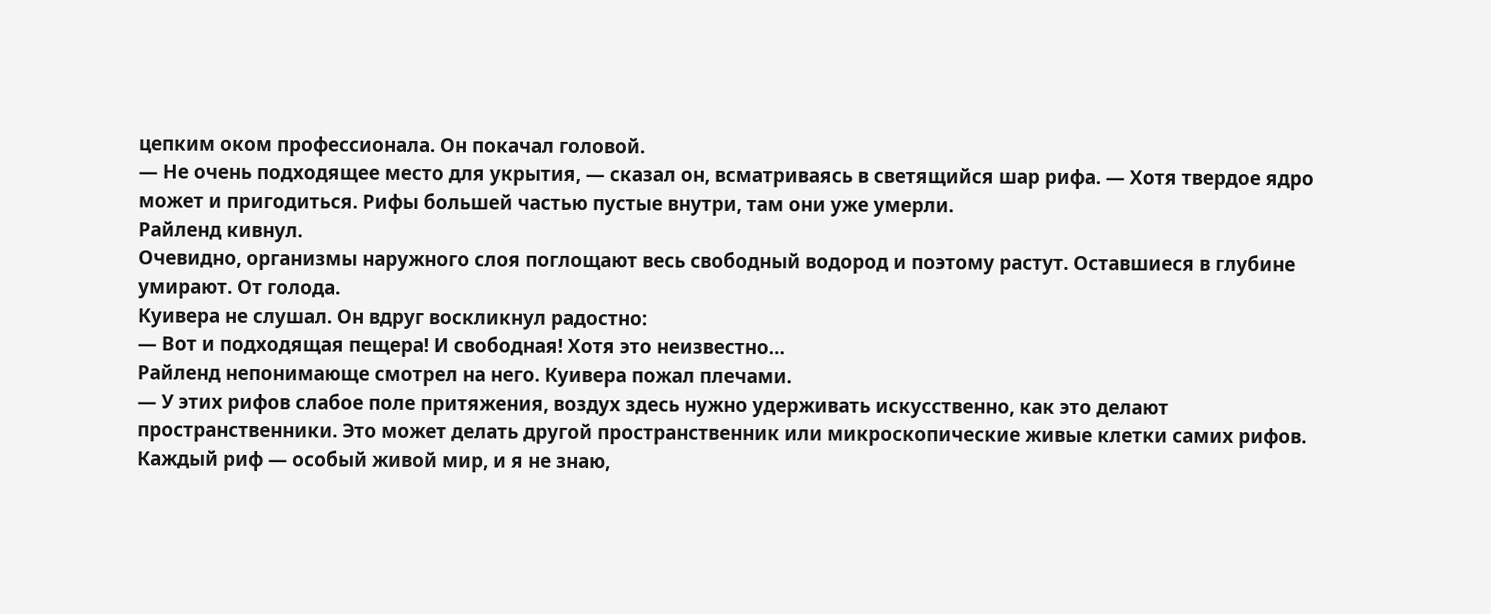цепким оком профессионала. Он покачал головой.
— Не очень подходящее место для укрытия, — сказал он, всматриваясь в светящийся шар рифа. — Хотя твердое ядро может и пригодиться. Рифы большей частью пустые внутри, там они уже умерли.
Райленд кивнул.
Очевидно, организмы наружного слоя поглощают весь свободный водород и поэтому растут. Оставшиеся в глубине умирают. От голода.
Куивера не слушал. Он вдруг воскликнул радостно:
— Вот и подходящая пещера! И свободная! Хотя это неизвестно…
Райленд непонимающе смотрел на него. Куивера пожал плечами.
— У этих рифов слабое поле притяжения, воздух здесь нужно удерживать искусственно, как это делают пространственники. Это может делать другой пространственник или микроскопические живые клетки самих рифов. Каждый риф — особый живой мир, и я не знаю,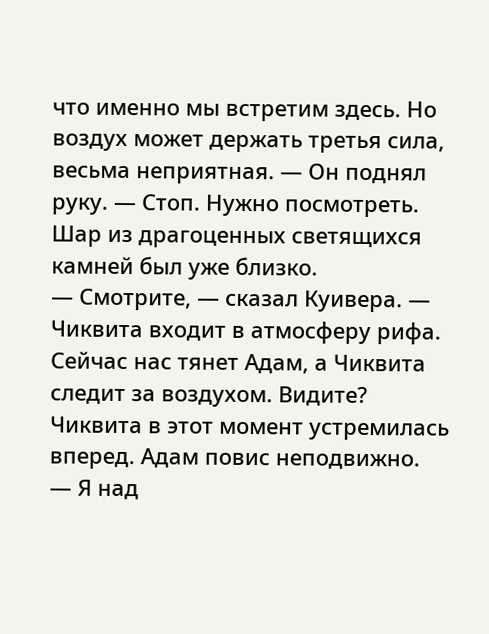что именно мы встретим здесь. Но воздух может держать третья сила, весьма неприятная. — Он поднял руку. — Стоп. Нужно посмотреть.
Шар из драгоценных светящихся камней был уже близко.
— Смотрите, — сказал Куивера. — Чиквита входит в атмосферу рифа. Сейчас нас тянет Адам, а Чиквита следит за воздухом. Видите?
Чиквита в этот момент устремилась вперед. Адам повис неподвижно.
— Я над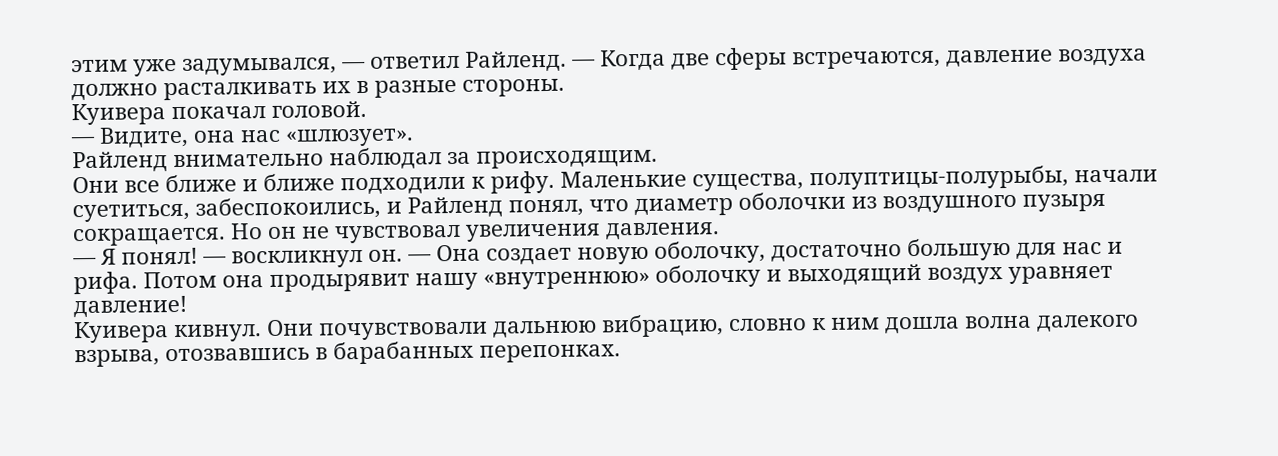этим уже задумывался, — ответил Райленд. — Когда две сферы встречаются, давление воздуха должно расталкивать их в разные стороны.
Куивера покачал головой.
— Видите, она нас «шлюзует».
Райленд внимательно наблюдал за происходящим.
Они все ближе и ближе подходили к рифу. Маленькие существа, полуптицы-полурыбы, начали суетиться, забеспокоились, и Райленд понял, что диаметр оболочки из воздушного пузыря сокращается. Но он не чувствовал увеличения давления.
— Я понял! — воскликнул он. — Она создает новую оболочку, достаточно большую для нас и рифа. Потом она продырявит нашу «внутреннюю» оболочку и выходящий воздух уравняет давление!
Куивера кивнул. Они почувствовали дальнюю вибрацию, словно к ним дошла волна далекого взрыва, отозвавшись в барабанных перепонках.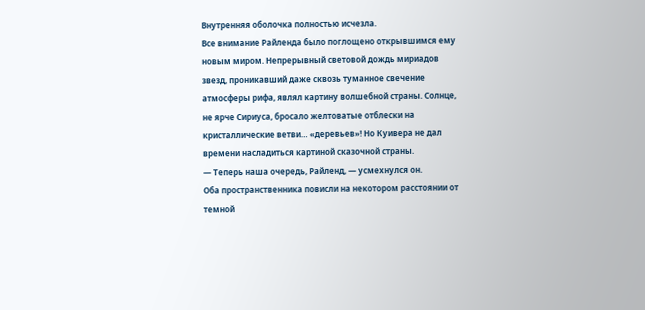Внутренняя оболочка полностью исчезла.
Все внимание Райленда было поглощено открывшимся ему новым миром. Непрерывный световой дождь мириадов звезд, проникавший даже сквозь туманное свечение атмосферы рифа, являл картину волшебной страны. Солнце, не ярче Сириуса, бросало желтоватые отблески на кристаллические ветви… «деревьев»! Но Куивера не дал времени насладиться картиной сказочной страны.
— Теперь наша очередь, Райленд, — усмехнулся он.
Оба пространственника повисли на некотором расстоянии от темной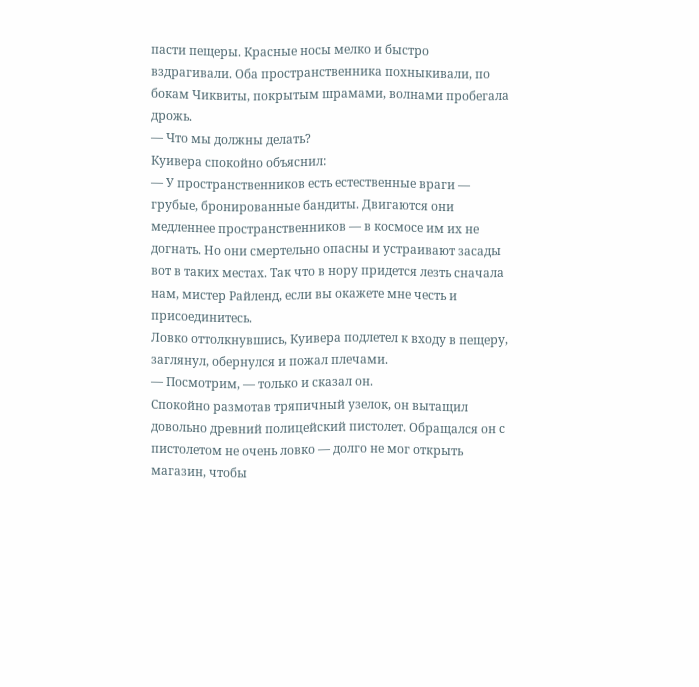пасти пещеры. Красные носы мелко и быстро вздрагивали. Оба пространственника похныкивали, по бокам Чиквиты, покрытым шрамами, волнами пробегала дрожь.
— Что мы должны делать?
Куивера спокойно объяснил:
— У пространственников есть естественные враги — грубые, бронированные бандиты. Двигаются они медленнее пространственников — в космосе им их не догнать. Но они смертельно опасны и устраивают засады вот в таких местах. Так что в нору придется лезть сначала нам, мистер Райленд, если вы окажете мне честь и присоединитесь.
Ловко оттолкнувшись, Куивера подлетел к входу в пещеру, заглянул, обернулся и пожал плечами.
— Посмотрим, — только и сказал он.
Спокойно размотав тряпичный узелок, он вытащил довольно древний полицейский пистолет. Обращался он с пистолетом не очень ловко — долго не мог открыть магазин, чтобы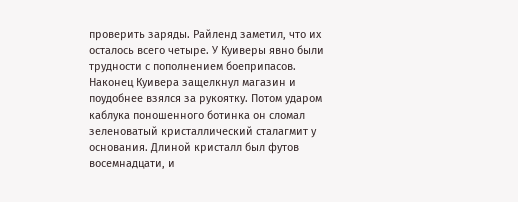проверить заряды. Райленд заметил, что их осталось всего четыре. У Куиверы явно были трудности с пополнением боеприпасов. Наконец Куивера защелкнул магазин и поудобнее взялся за рукоятку. Потом ударом каблука поношенного ботинка он сломал зеленоватый кристаллический сталагмит у основания. Длиной кристалл был футов восемнадцати, и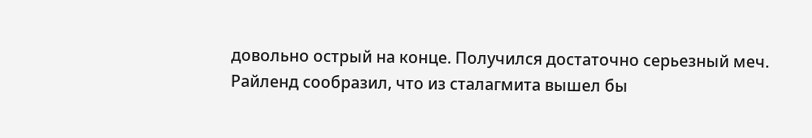довольно острый на конце. Получился достаточно серьезный меч. Райленд сообразил, что из сталагмита вышел бы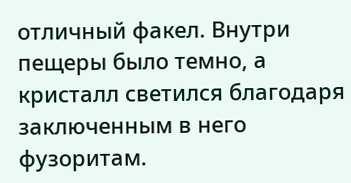отличный факел. Внутри пещеры было темно, а кристалл светился благодаря заключенным в него фузоритам.